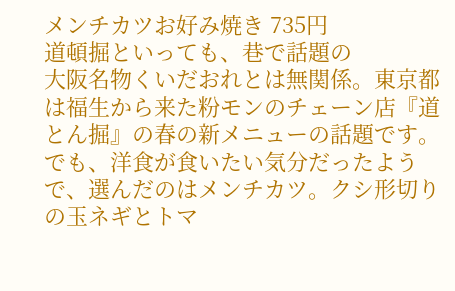メンチカツお好み焼き 735円
道頓掘といっても、巷で話題の
大阪名物くいだおれとは無関係。東京都は福生から来た粉モンのチェーン店『道とん掘』の春の新メニューの話題です。
でも、洋食が食いたい気分だったようで、選んだのはメンチカツ。クシ形切りの玉ネギとトマ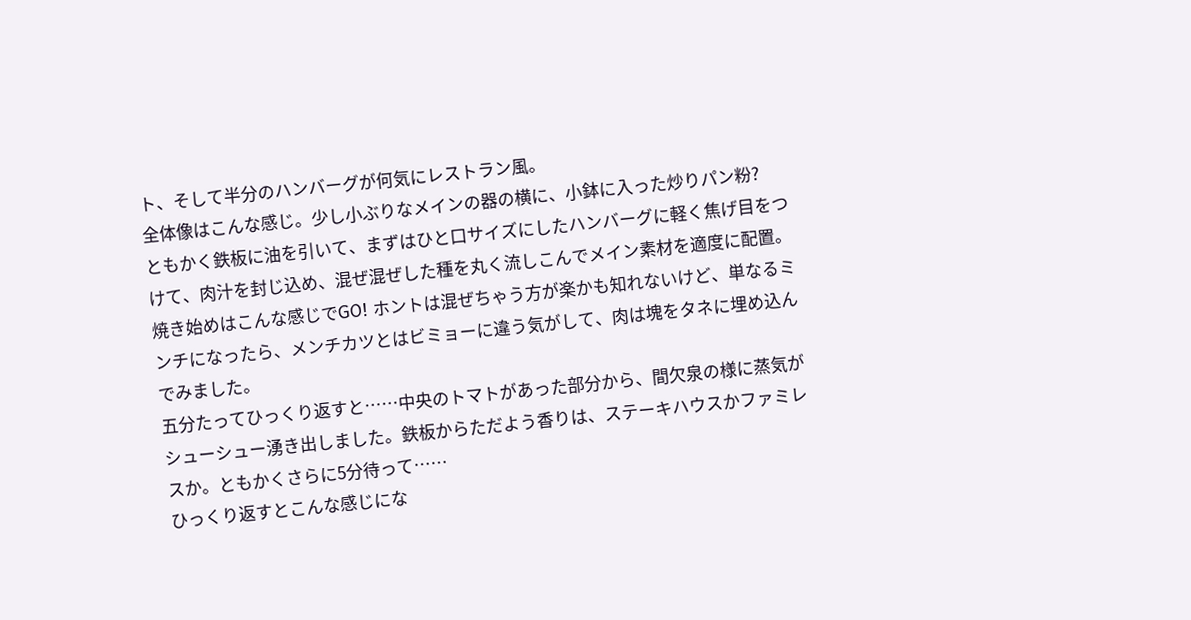ト、そして半分のハンバーグが何気にレストラン風。
全体像はこんな感じ。少し小ぶりなメインの器の横に、小鉢に入った炒りパン粉?
ともかく鉄板に油を引いて、まずはひと口サイズにしたハンバーグに軽く焦げ目をつけて、肉汁を封じ込め、混ぜ混ぜした種を丸く流しこんでメイン素材を適度に配置。
焼き始めはこんな感じでGO! ホントは混ぜちゃう方が楽かも知れないけど、単なるミンチになったら、メンチカツとはビミョーに違う気がして、肉は塊をタネに埋め込んでみました。
五分たってひっくり返すと……中央のトマトがあった部分から、間欠泉の様に蒸気がシューシュー湧き出しました。鉄板からただよう香りは、ステーキハウスかファミレスか。ともかくさらに5分待って……
ひっくり返すとこんな感じにな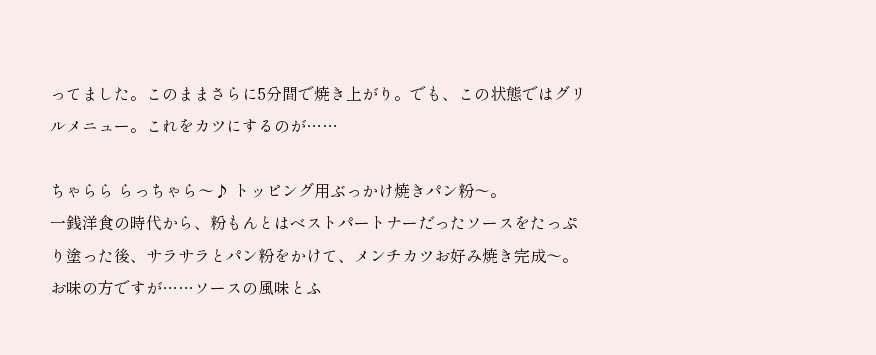ってました。このままさらに5分間で焼き上がり。でも、この状態ではグリルメニュー。これをカツにするのが……

ちゃらら らっちゃら〜♪ トッピング用ぶっかけ焼きパン粉〜。
一銭洋食の時代から、粉もんとはベストパートナーだったソースをたっぷり塗った後、サラサラとパン粉をかけて、メンチカツお好み焼き完成〜。
お味の方ですが……ソースの風味とふ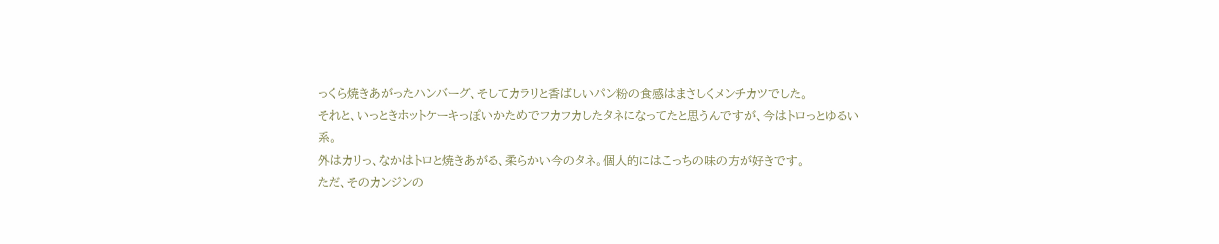っくら焼きあがったハンバーグ、そしてカラリと香ばしいパン粉の食感はまさしくメンチカツでした。
それと、いっときホットケーキっぽいかためでフカフカしたタネになってたと思うんですが、今はトロっとゆるい系。
外はカリっ、なかはトロと焼きあがる、柔らかい今のタネ。個人的にはこっちの味の方が好きです。
ただ、そのカンジンの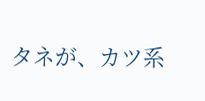タネが、カツ系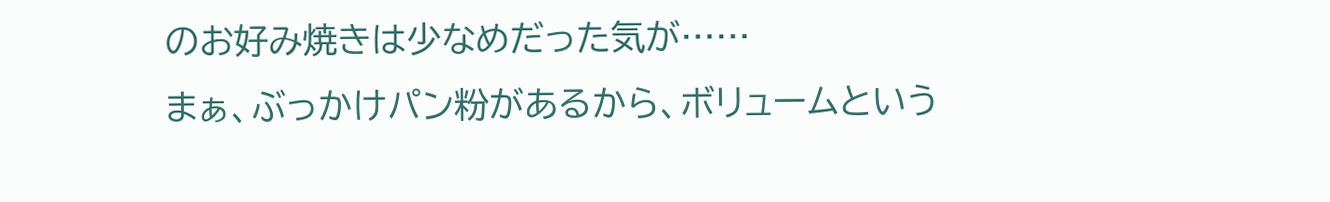のお好み焼きは少なめだった気が……
まぁ、ぶっかけパン粉があるから、ボリュームという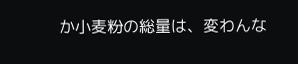か小麦粉の総量は、変わんな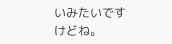いみたいですけどね。